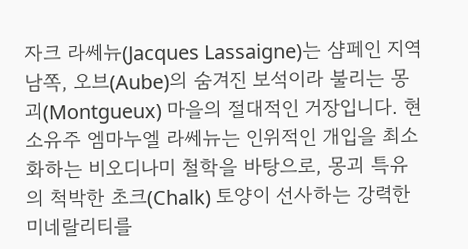자크 라쎄뉴(Jacques Lassaigne)는 샴페인 지역 남쪽, 오브(Aube)의 숨겨진 보석이라 불리는 몽괴(Montgueux) 마을의 절대적인 거장입니다. 현 소유주 엠마누엘 라쎄뉴는 인위적인 개입을 최소화하는 비오디나미 철학을 바탕으로, 몽괴 특유의 척박한 초크(Chalk) 토양이 선사하는 강력한 미네랄리티를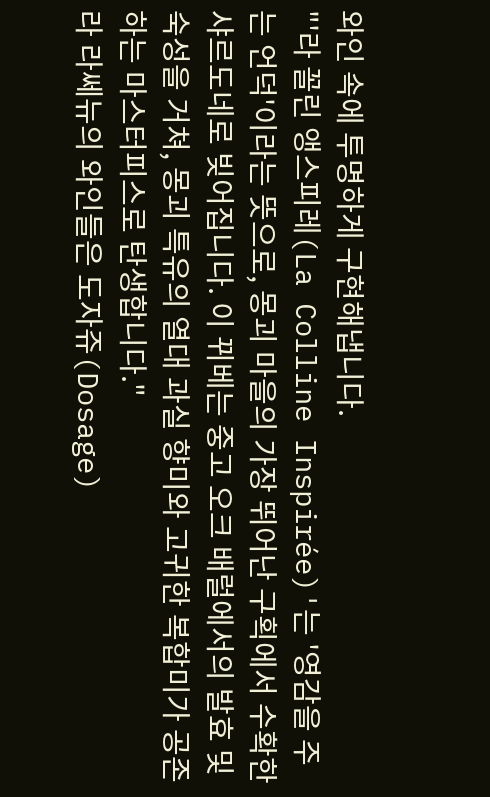와인 속에 투명하게 구현해냅니다.
"'라 꼴린 앵스피레(La Colline Inspirée)'는 '영감을 주는 언덕'이라는 뜻으로, 몽괴 마을의 가장 뛰어난 구획에서 수확한 샤르도네로 빚어집니다. 이 뀌베는 중고 오크 배럴에서의 발효 및 숙성을 거쳐, 몽괴 특유의 열대 과실 향미와 고귀한 복합미가 공존하는 마스터피스로 탄생합니다."
라 라쎄뉴의 와인들은 도자쥬(Dosage)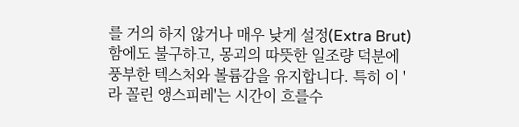를 거의 하지 않거나 매우 낮게 설정(Extra Brut)함에도 불구하고, 몽괴의 따뜻한 일조량 덕분에 풍부한 텍스처와 볼륨감을 유지합니다. 특히 이 '라 꼴린 앵스피레'는 시간이 흐를수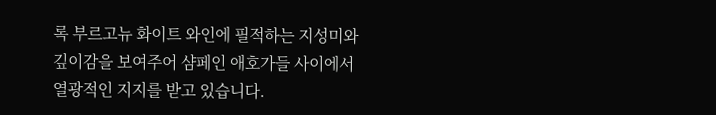록 부르고뉴 화이트 와인에 필적하는 지성미와 깊이감을 보여주어 샴페인 애호가들 사이에서 열광적인 지지를 받고 있습니다.